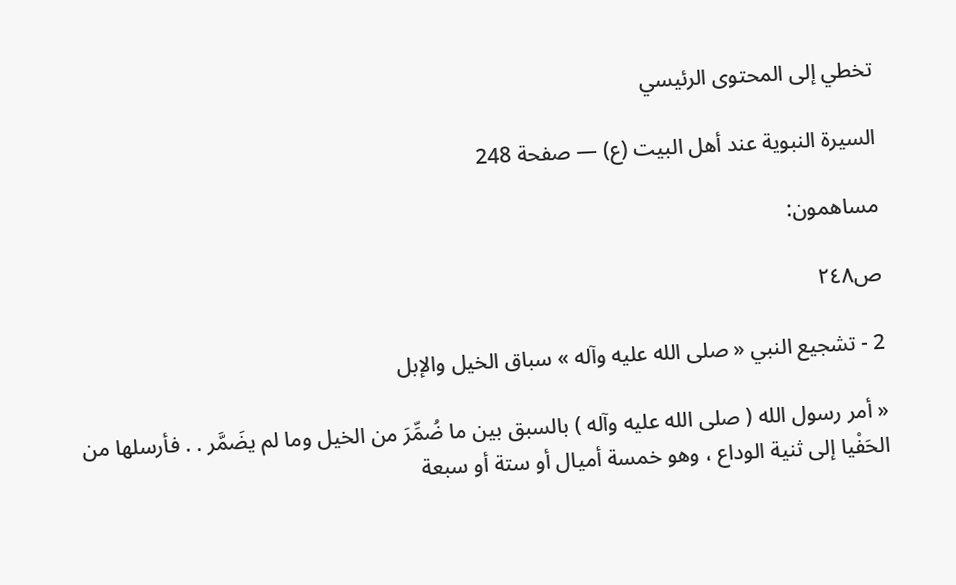تخطي إلى المحتوى الرئيسي

السيرة النبوية عند أهل البيت (ع) — صفحة 248

مساهمون:

ص٢٤٨

2 - تشجيع النبي « صلى الله عليه وآله » سباق الخيل والإبل

« أمر رسول الله ( صلى الله عليه وآله ) بالسبق بين ما ضُمِّرَ من الخيل وما لم يضَمَّر . . فأرسلها من الحَفْيا إلى ثنية الوداع ، وهو خمسة أميال أو ستة أو سبعة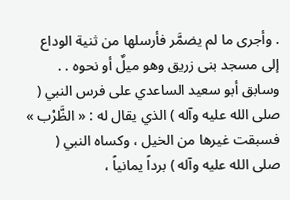. وأجرى ما لم يضمَّر فأرسلها من ثنية الوداع إلى مسجد بنى زريق وهو ميلٌ أو نحوه . . وسابق أبو سعيد الساعدي على فرس النبي ( صلى الله عليه وآله ) الذي يقال له : « الظَّرْب » فسبقت غيرها من الخيل ، وكساه النبي ( صلى الله عليه وآله ) برداً يمانياً ،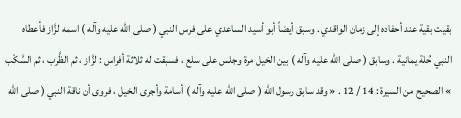بقيت بقية عند أحفاده إلى زمان الواقدي . وسبق أيضاً أبو أسيد الساعدي على فرس النبي ( صلى الله عليه وآله ) اسمه لزَّاز فأعطاه النبي حُلة يمانية . وسابق ( صلى الله عليه وآله ) بين الخيل مرة وجلس على سلع ، فسبقت له ثلاثة أفراس : لزَّاز ، ثم الظَّرب ، ثم السَّكْب » الصحيح من السيرة : 14 / 12 . « وقد سابق رسول الله ( صلى الله عليه وآله ) أسامة وأجرى الخيل ، فروى أن ناقة النبي ( صلى الله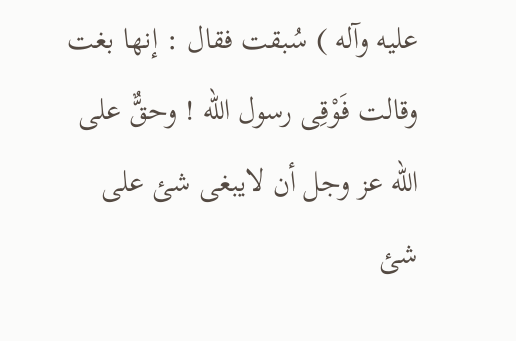عليه وآله ) سُبقت فقال : إنها بغت وقالت فَوْقِى رسول الله ! وحقٌّ على الله عز وجل أن لايبغى شئ على شئ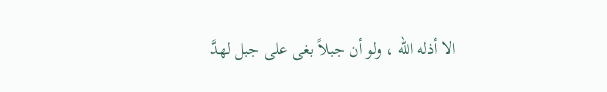الا أذله الله ، ولو أن جبلاً بغى على جبل لهدَّ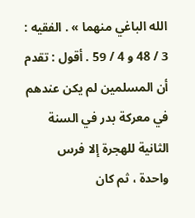الله الباغي منهما » . الفقيه : 3 / 48 و 4 / 59 . أقول : تقدم أن المسلمين لم يكن عندهم في معركة بدر في السنة الثانية للهجرة إلا فرس واحدة ، ثم كان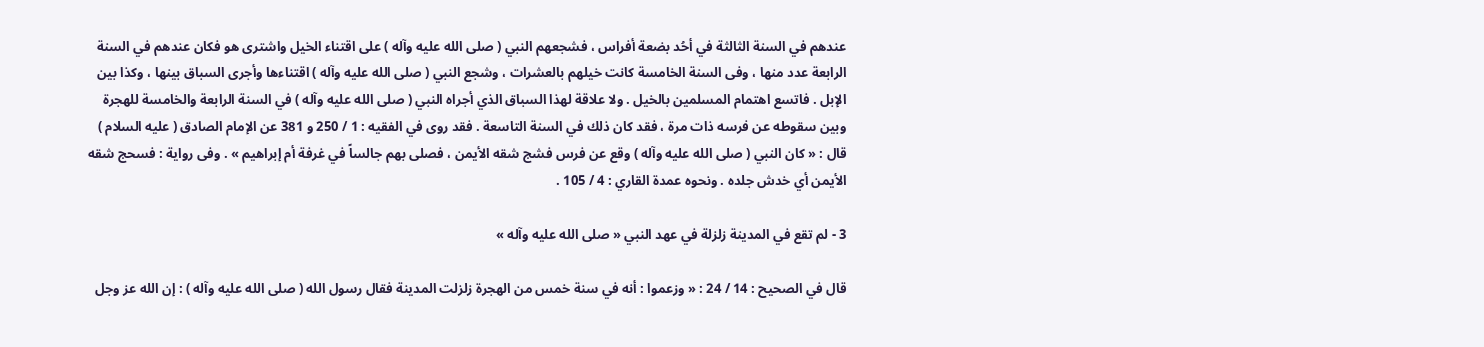عندهم في السنة الثالثة في أحُد بضعة أفراس ، فشجعهم النبي ( صلى الله عليه وآله ) على اقتناء الخيل واشترى هو فكان عندهم في السنة الرابعة عدد منها ، وفى السنة الخامسة كانت خيلهم بالعشرات ، وشجع النبي ( صلى الله عليه وآله ) اقتناءها وأجرى السباق بينها ، وكذا بين الإبل . فاتسع اهتمام المسلمين بالخيل . ولا علاقة لهذا السباق الذي أجراه النبي ( صلى الله عليه وآله ) في السنة الرابعة والخامسة للهجرة وبين سقوطه عن فرسه ذات مرة ، فقد كان ذلك في السنة التاسعة . فقد روى في الفقيه : 1 / 250 و 381 عن الإمام الصادق ( عليه السلام ) قال : « كان النبي ( صلى الله عليه وآله ) وقع عن فرس فشج شقه الأيمن ، فصلى بهم جالساً في غرفة أم إبراهيم » . وفى رواية : فسحج شقه الأيمن أي خدش جلده . ونحوه عمدة القاري : 4 / 105 .

3 - لم تقع في المدينة زلزلة في عهد النبي « صلى الله عليه وآله »

قال في الصحيح : 14 / 24 : « وزعموا : أنه في سنة خمس من الهجرة زلزلت المدينة فقال رسول الله ( صلى الله عليه وآله ) : إن الله عز وجل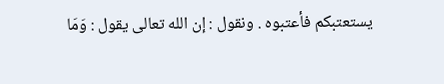يستعتبكم فأعتبوه . ونقول : إن الله تعالى يقول : وَمَا